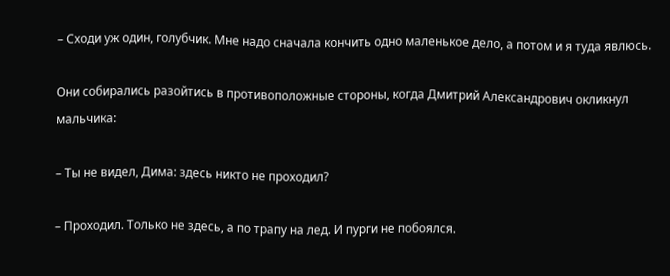– Сходи уж один, голубчик. Мне надо сначала кончить одно маленькое дело, а потом и я туда явлюсь.

Они собирались разойтись в противоположные стороны, когда Дмитрий Александрович окликнул мальчика:

– Ты не видел, Дима: здесь никто не проходил?

– Проходил. Только не здесь, а по трапу на лед. И пурги не побоялся.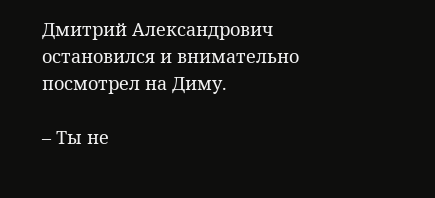Дмитрий Александрович остановился и внимательно посмотрел на Диму.

– Ты не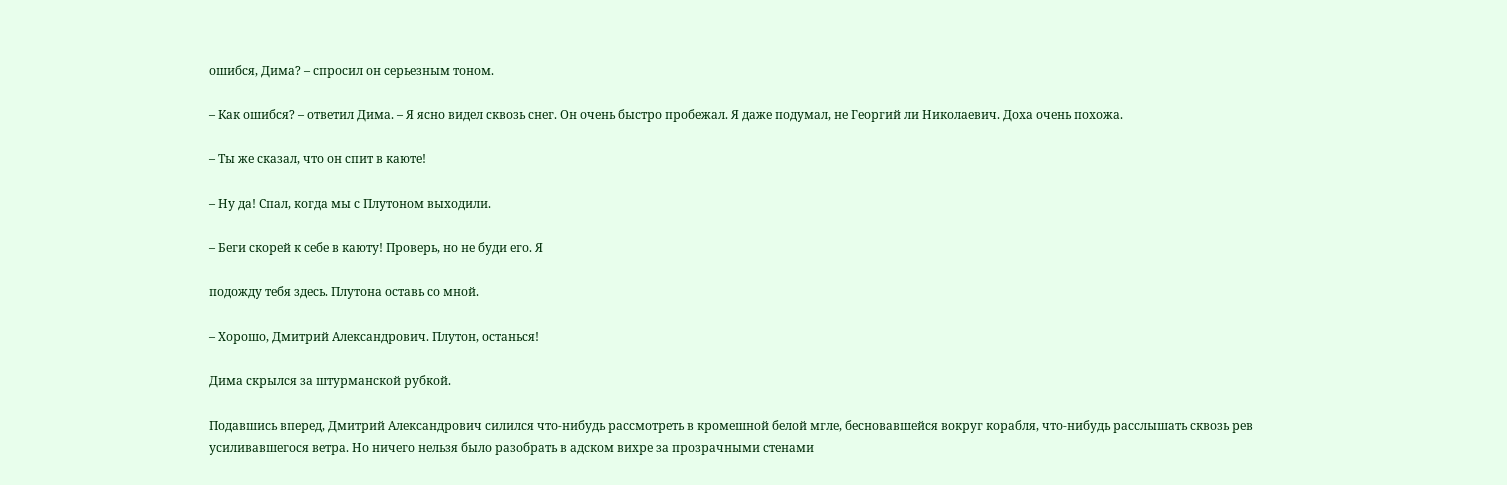ошибся, Дима? – спросил он серьезным тоном.

– Как ошибся? – ответил Дима. – Я ясно видел сквозь снег. Он очень быстро пробежал. Я даже подумал, не Георгий ли Николаевич. Доха очень похожа.

– Ты же сказал, что он спит в каюте!

– Ну да! Спал, когда мы с Плутоном выходили.

– Беги скорей к себе в каюту! Проверь, но не буди его. Я

подожду тебя здесь. Плутона оставь со мной.

– Хорошо, Дмитрий Александрович. Плутон, останься!

Дима скрылся за штурманской рубкой.

Подавшись вперед, Дмитрий Александрович силился что-нибудь рассмотреть в кромешной белой мгле, бесновавшейся вокруг корабля, что-нибудь расслышать сквозь рев усиливавшегося ветра. Но ничего нельзя было разобрать в адском вихре за прозрачными стенами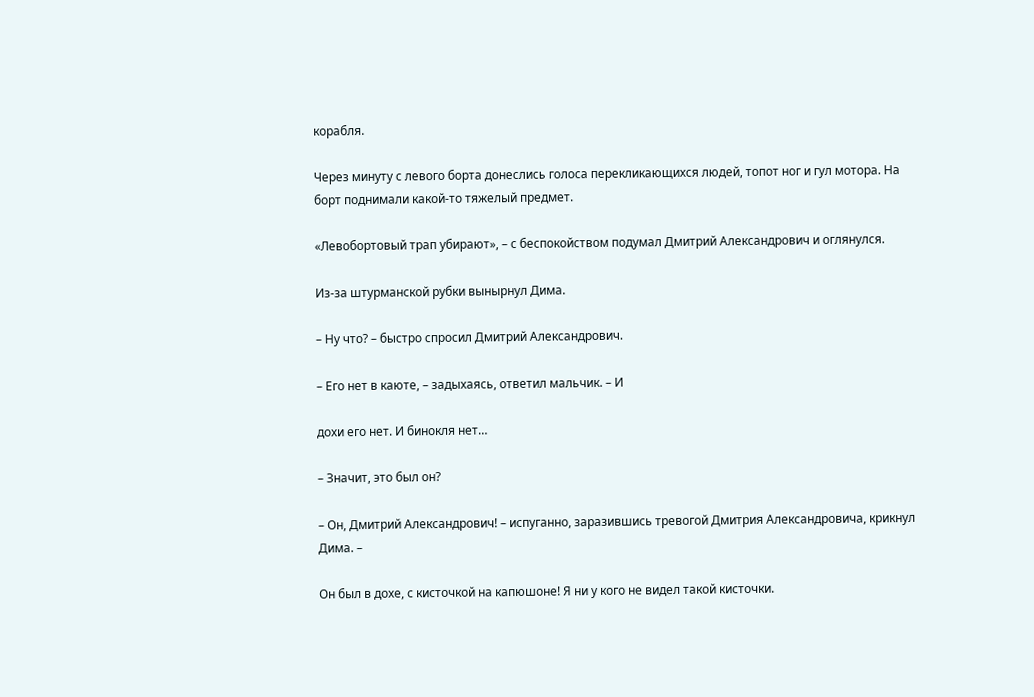корабля.

Через минуту с левого борта донеслись голоса перекликающихся людей, топот ног и гул мотора. На борт поднимали какой-то тяжелый предмет.

«Левобортовый трап убирают», – с беспокойством подумал Дмитрий Александрович и оглянулся.

Из-за штурманской рубки вынырнул Дима.

– Ну что? – быстро спросил Дмитрий Александрович.

– Его нет в каюте, – задыхаясь, ответил мальчик. – И

дохи его нет. И бинокля нет…

– Значит, это был он?

– Он, Дмитрий Александрович! – испуганно, заразившись тревогой Дмитрия Александровича, крикнул Дима. –

Он был в дохе, с кисточкой на капюшоне! Я ни у кого не видел такой кисточки.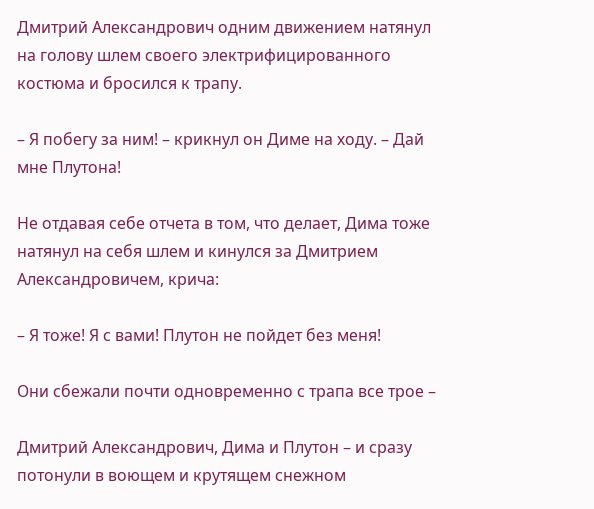Дмитрий Александрович одним движением натянул на голову шлем своего электрифицированного костюма и бросился к трапу.

– Я побегу за ним! – крикнул он Диме на ходу. – Дай мне Плутона!

Не отдавая себе отчета в том, что делает, Дима тоже натянул на себя шлем и кинулся за Дмитрием Александровичем, крича:

– Я тоже! Я с вами! Плутон не пойдет без меня!

Они сбежали почти одновременно с трапа все трое –

Дмитрий Александрович, Дима и Плутон – и сразу потонули в воющем и крутящем снежном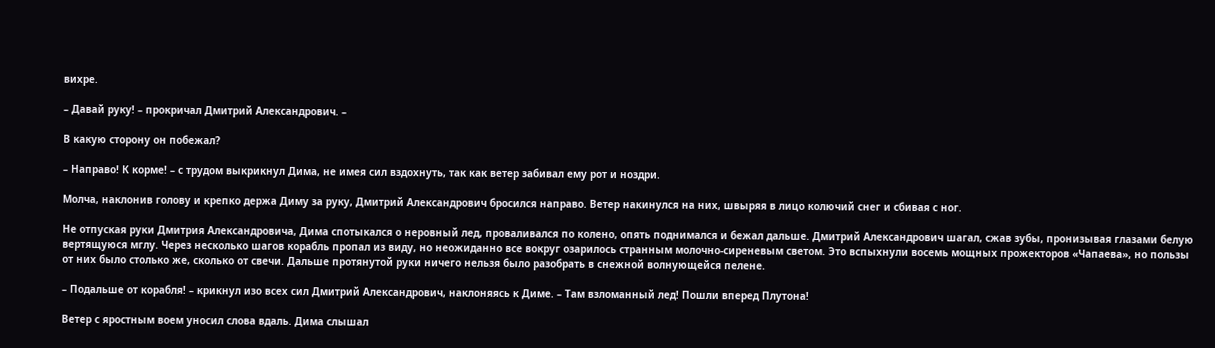вихре.

– Давай руку! – прокричал Дмитрий Александрович. –

В какую сторону он побежал?

– Направо! К корме! – с трудом выкрикнул Дима, не имея сил вздохнуть, так как ветер забивал ему рот и ноздри.

Молча, наклонив голову и крепко держа Диму за руку, Дмитрий Александрович бросился направо. Ветер накинулся на них, швыряя в лицо колючий снег и сбивая с ног.

Не отпуская руки Дмитрия Александровича, Дима спотыкался о неровный лед, проваливался по колено, опять поднимался и бежал дальше. Дмитрий Александрович шагал, сжав зубы, пронизывая глазами белую вертящуюся мглу. Через несколько шагов корабль пропал из виду, но неожиданно все вокруг озарилось странным молочно-сиреневым светом. Это вспыхнули восемь мощных прожекторов «Чапаева», но пользы от них было столько же, сколько от свечи. Дальше протянутой руки ничего нельзя было разобрать в снежной волнующейся пелене.

– Подальше от корабля! – крикнул изо всех сил Дмитрий Александрович, наклоняясь к Диме. – Там взломанный лед! Пошли вперед Плутона!

Ветер с яростным воем уносил слова вдаль. Дима слышал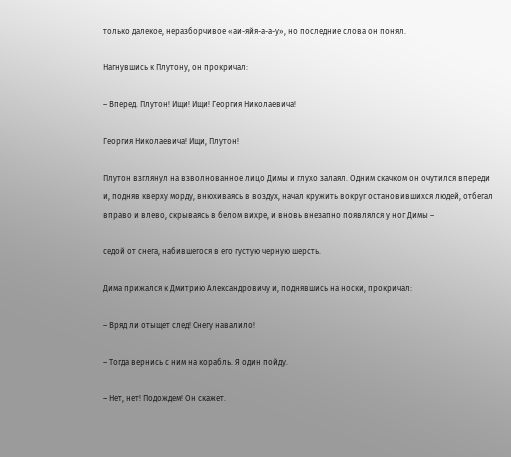только далекое, неразборчивое «аи-яйя-а-а-у», но последние слова он понял.

Нагнувшись к Плутону, он прокричал:

– Вперед. Плутон! Ищи! Ищи! Георгия Николаевича!

Георгия Николаевича! Ищи, Плутон!

Плутон взглянул на взволнованное лицо Димы и глухо залаял. Одним скачком он очутился впереди и, подняв кверху морду, внюхиваясь в воздух, начал кружить вокруг остановившихся людей, отбегал вправо и влево, скрываясь в белом вихре, и вновь внезапно появлялся у ног Димы –

седой от снега, набившегося в его густую черную шерсть.

Дима прижался к Дмитрию Александровичу и, поднявшись на носки, прокричал:

– Вряд ли отыщет след! Снегу навалило!

– Тогда вернись с ним на корабль. Я один пойду.

– Нет, нет! Подождем! Он скажет.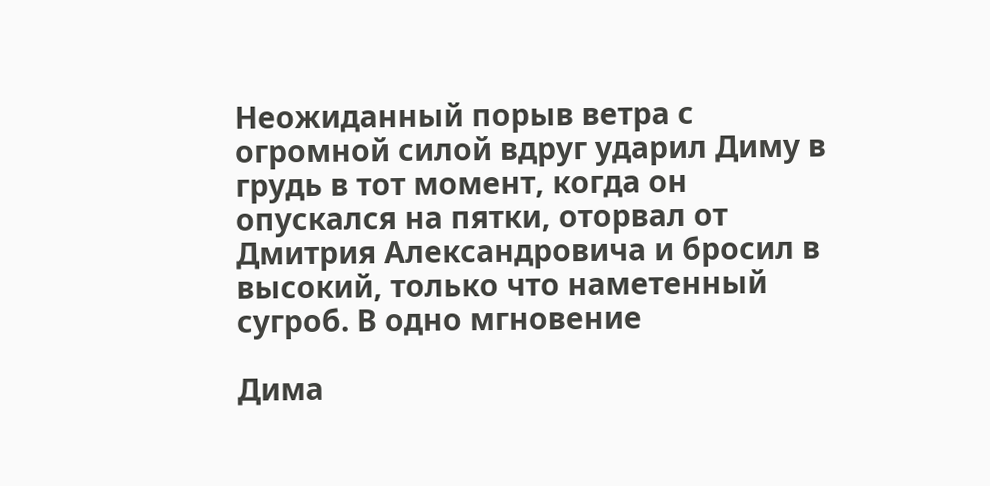Неожиданный порыв ветра с огромной силой вдруг ударил Диму в грудь в тот момент, когда он опускался на пятки, оторвал от Дмитрия Александровича и бросил в высокий, только что наметенный сугроб. В одно мгновение

Дима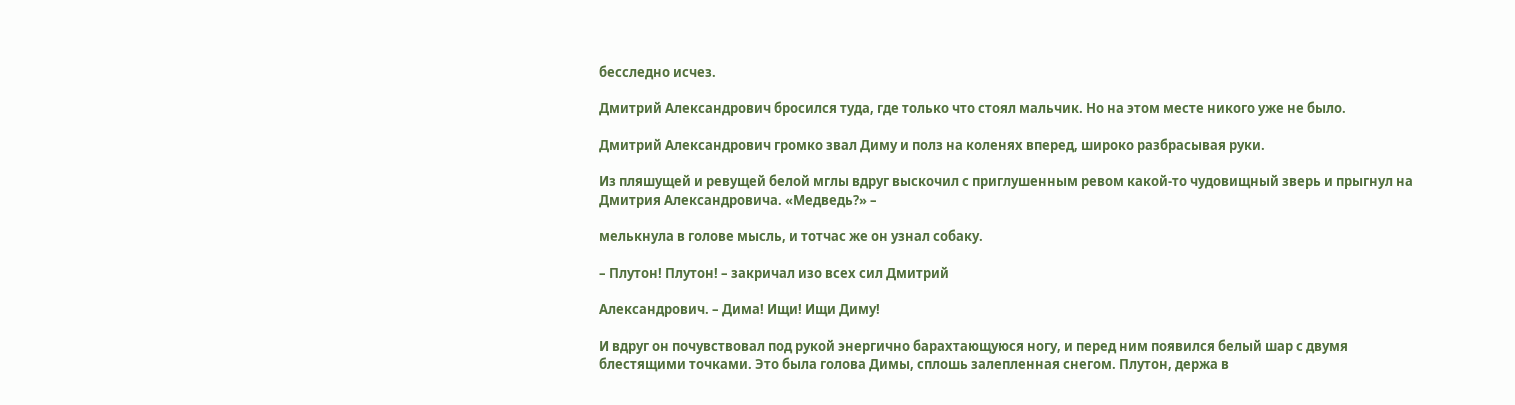бесследно исчез.

Дмитрий Александрович бросился туда, где только что стоял мальчик. Но на этом месте никого уже не было.

Дмитрий Александрович громко звал Диму и полз на коленях вперед, широко разбрасывая руки.

Из пляшущей и ревущей белой мглы вдруг выскочил с приглушенным ревом какой-то чудовищный зверь и прыгнул на Дмитрия Александровича. «Медведь?» –

мелькнула в голове мысль, и тотчас же он узнал собаку.

– Плутон! Плутон! – закричал изо всех сил Дмитрий

Александрович. – Дима! Ищи! Ищи Диму!

И вдруг он почувствовал под рукой энергично барахтающуюся ногу, и перед ним появился белый шар с двумя блестящими точками. Это была голова Димы, сплошь залепленная снегом. Плутон, держа в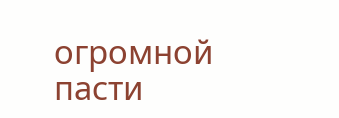огромной пасти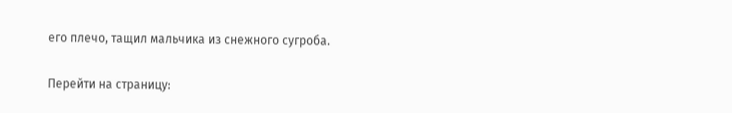его плечо, тащил мальчика из снежного сугроба.

Перейти на страницу: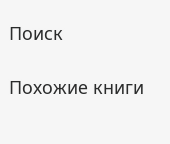Поиск

Похожие книги